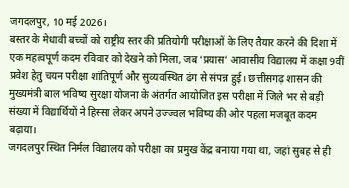जगदलपुर, 10 मई 2026।
बस्तर के मेधावी बच्चों को राष्ट्रीय स्तर की प्रतियोगी परीक्षाओं के लिए तैयार करने की दिशा में एक महत्वपूर्ण कदम रविवार को देखने को मिला, जब ‘प्रयास’ आवासीय विद्यालय में कक्षा 9वीं प्रवेश हेतु चयन परीक्षा शांतिपूर्ण और सुव्यवस्थित ढंग से संपन्न हुई। छत्तीसगढ़ शासन की मुख्यमंत्री बाल भविष्य सुरक्षा योजना के अंतर्गत आयोजित इस परीक्षा में जिले भर से बड़ी संख्या में विद्यार्थियों ने हिस्सा लेकर अपने उज्ज्वल भविष्य की ओर पहला मजबूत कदम बढ़ाया।
जगदलपुर स्थित निर्मल विद्यालय को परीक्षा का प्रमुख केंद्र बनाया गया था, जहां सुबह से ही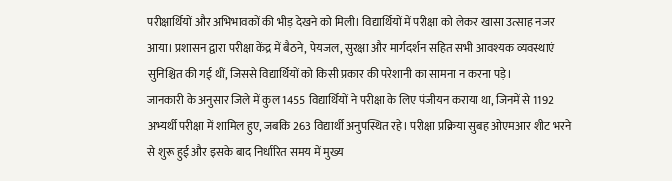परीक्षार्थियों और अभिभावकों की भीड़ देखने को मिली। विद्यार्थियों में परीक्षा को लेकर खासा उत्साह नजर आया। प्रशासन द्वारा परीक्षा केंद्र में बैठने, पेयजल, सुरक्षा और मार्गदर्शन सहित सभी आवश्यक व्यवस्थाएं सुनिश्चित की गई थीं, जिससे विद्यार्थियों को किसी प्रकार की परेशानी का सामना न करना पड़े।
जानकारी के अनुसार जिले में कुल 1455 विद्यार्थियों ने परीक्षा के लिए पंजीयन कराया था, जिनमें से 1192 अभ्यर्थी परीक्षा में शामिल हुए, जबकि 263 विद्यार्थी अनुपस्थित रहे। परीक्षा प्रक्रिया सुबह ओएमआर शीट भरने से शुरू हुई और इसके बाद निर्धारित समय में मुख्य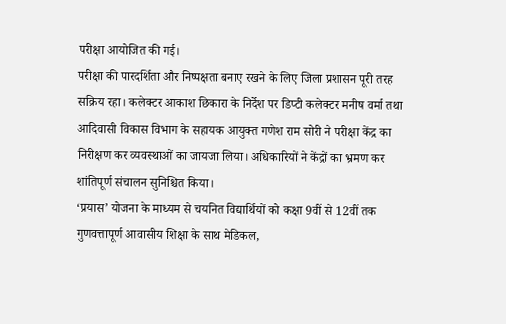परीक्षा आयोजित की गई।
परीक्षा की पारदर्शिता और निष्पक्षता बनाए रखने के लिए जिला प्रशासन पूरी तरह सक्रिय रहा। कलेक्टर आकाश छिकारा के निर्देश पर डिप्टी कलेक्टर मनीष वर्मा तथा आदिवासी विकास विभाग के सहायक आयुक्त गणेश राम सोरी ने परीक्षा केंद्र का निरीक्षण कर व्यवस्थाओं का जायजा लिया। अधिकारियों ने केंद्रों का भ्रमण कर शांतिपूर्ण संचालन सुनिश्चित किया।
‘प्रयास’ योजना के माध्यम से चयनित विद्यार्थियों को कक्षा 9वीं से 12वीं तक गुणवत्तापूर्ण आवासीय शिक्षा के साथ मेडिकल,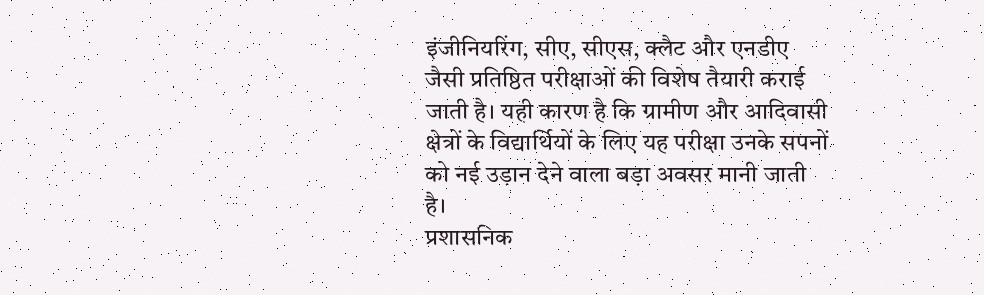इंजीनियरिंग, सीए, सीएस, क्लैट और एनडीए जैसी प्रतिष्ठित परीक्षाओं की विशेष तैयारी कराई जाती है। यही कारण है कि ग्रामीण और आदिवासी क्षेत्रों के विद्यार्थियों के लिए यह परीक्षा उनके सपनों को नई उड़ान देने वाला बड़ा अवसर मानी जाती है।
प्रशासनिक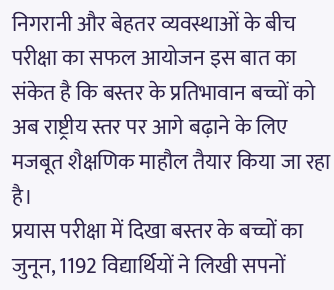निगरानी और बेहतर व्यवस्थाओं के बीच परीक्षा का सफल आयोजन इस बात का संकेत है कि बस्तर के प्रतिभावान बच्चों को अब राष्ट्रीय स्तर पर आगे बढ़ाने के लिए मजबूत शैक्षणिक माहौल तैयार किया जा रहा है।
प्रयास परीक्षा में दिखा बस्तर के बच्चों का जुनून, 1192 विद्यार्थियों ने लिखी सपनों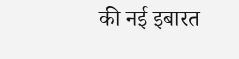की नई इबारत